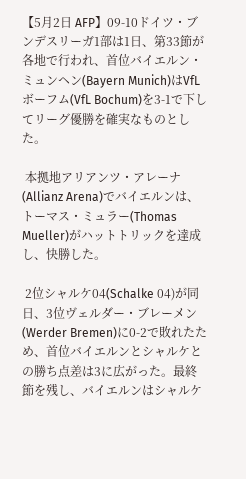【5月2日 AFP】09-10ドイツ・ブンデスリーガ1部は1日、第33節が各地で行われ、首位バイエルン・ミュンヘン(Bayern Munich)はVfLボーフム(VfL Bochum)を3-1で下してリーグ優勝を確実なものとした。

 本拠地アリアンツ・アレーナ(Allianz Arena)でバイエルンは、トーマス・ミュラー(Thomas Mueller)がハットトリックを達成し、快勝した。

 2位シャルケ04(Schalke 04)が同日、3位ヴェルダー・ブレーメン(Werder Bremen)に0-2で敗れたため、首位バイエルンとシャルケとの勝ち点差は3に広がった。最終節を残し、バイエルンはシャルケ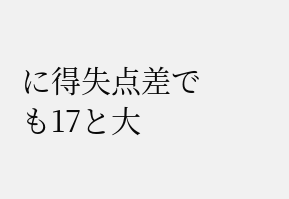に得失点差でも17と大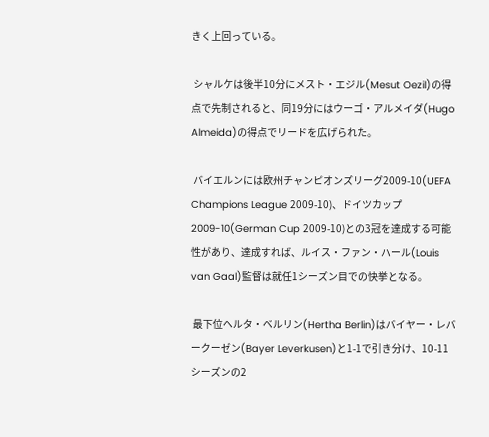きく上回っている。

 シャルケは後半10分にメスト・エジル(Mesut Oezil)の得点で先制されると、同19分にはウーゴ・アルメイダ(Hugo Almeida)の得点でリードを広げられた。

 バイエルンには欧州チャンピオンズリーグ2009-10(UEFA Champions League 2009-10)、ドイツカップ2009-10(German Cup 2009-10)との3冠を達成する可能性があり、達成すれば、ルイス・ファン・ハール(Louis van Gaal)監督は就任1シーズン目での快挙となる。

 最下位ヘルタ・ベルリン(Hertha Berlin)はバイヤー・レバークーゼン(Bayer Leverkusen)と1-1で引き分け、10-11シーズンの2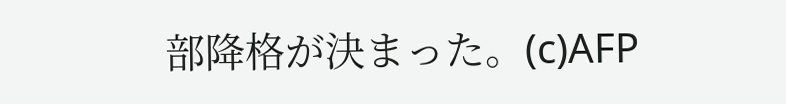部降格が決まった。(c)AFP